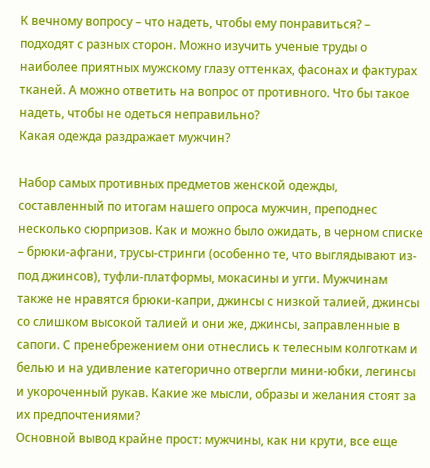К вечному вопросу – что надеть, чтобы ему понравиться? – подходят с разных сторон. Можно изучить ученые труды о наиболее приятных мужскому глазу оттенках, фасонах и фактурах тканей. А можно ответить на вопрос от противного. Что бы такое надеть, чтобы не одеться неправильно?
Какая одежда раздражает мужчин?

Набор самых противных предметов женской одежды, составленный по итогам нашего опроса мужчин, преподнес несколько сюрпризов. Как и можно было ожидать, в черном списке – брюки-афгани, трусы-стринги (особенно те, что выглядывают из-под джинсов), туфли-платформы, мокасины и угги. Мужчинам также не нравятся брюки-капри, джинсы с низкой талией, джинсы со слишком высокой талией и они же, джинсы, заправленные в сапоги. С пренебрежением они отнеслись к телесным колготкам и белью и на удивление категорично отвергли мини-юбки, легинсы и укороченный рукав. Какие же мысли, образы и желания стоят за их предпочтениями?
Основной вывод крайне прост: мужчины, как ни крути, все еще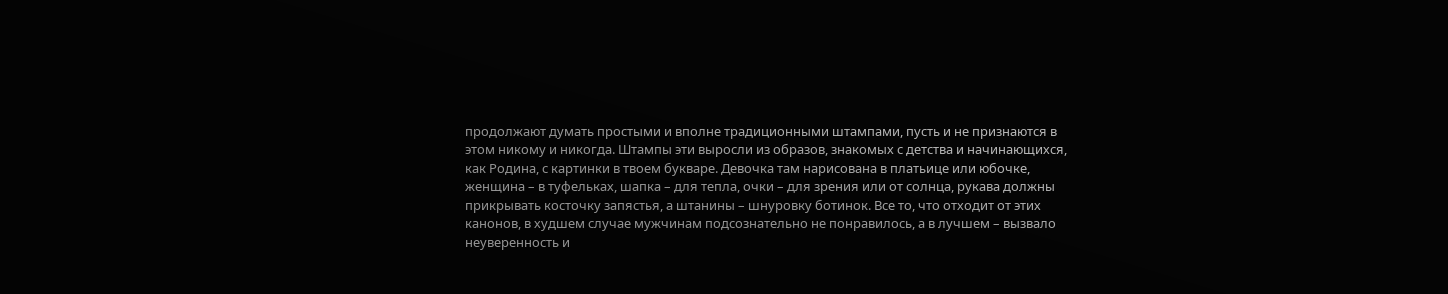продолжают думать простыми и вполне традиционными штампами, пусть и не признаются в этом никому и никогда. Штампы эти выросли из образов, знакомых с детства и начинающихся, как Родина, с картинки в твоем букваре. Девочка там нарисована в платьице или юбочке, женщина – в туфельках, шапка – для тепла, очки – для зрения или от солнца, рукава должны прикрывать косточку запястья, а штанины – шнуровку ботинок. Все то, что отходит от этих канонов, в худшем случае мужчинам подсознательно не понравилось, а в лучшем – вызвало неуверенность и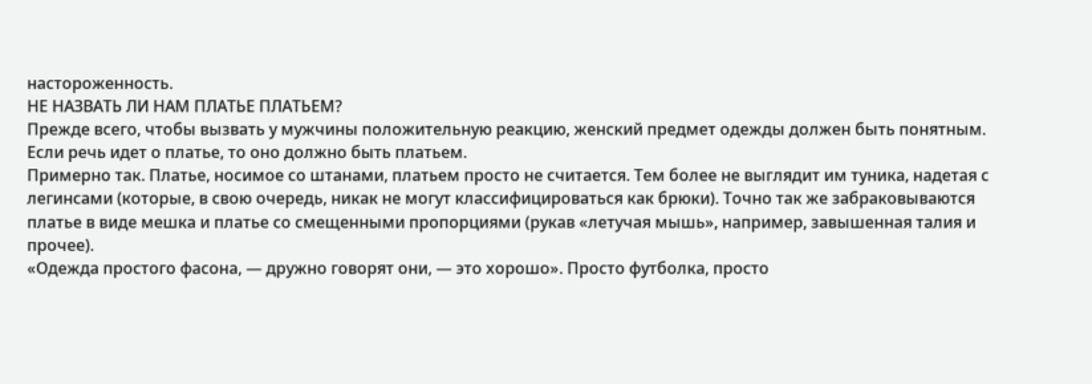настороженность.
НЕ НАЗВАТЬ ЛИ НАМ ПЛАТЬЕ ПЛАТЬЕМ?
Прежде всего, чтобы вызвать у мужчины положительную реакцию, женский предмет одежды должен быть понятным. Если речь идет о платье, то оно должно быть платьем.
Примерно так. Платье, носимое со штанами, платьем просто не считается. Тем более не выглядит им туника, надетая с легинсами (которые, в свою очередь, никак не могут классифицироваться как брюки). Точно так же забраковываются платье в виде мешка и платье со смещенными пропорциями (рукав «летучая мышь», например, завышенная талия и прочее).
«Одежда простого фасона, — дружно говорят они, — это хорошо». Просто футболка, просто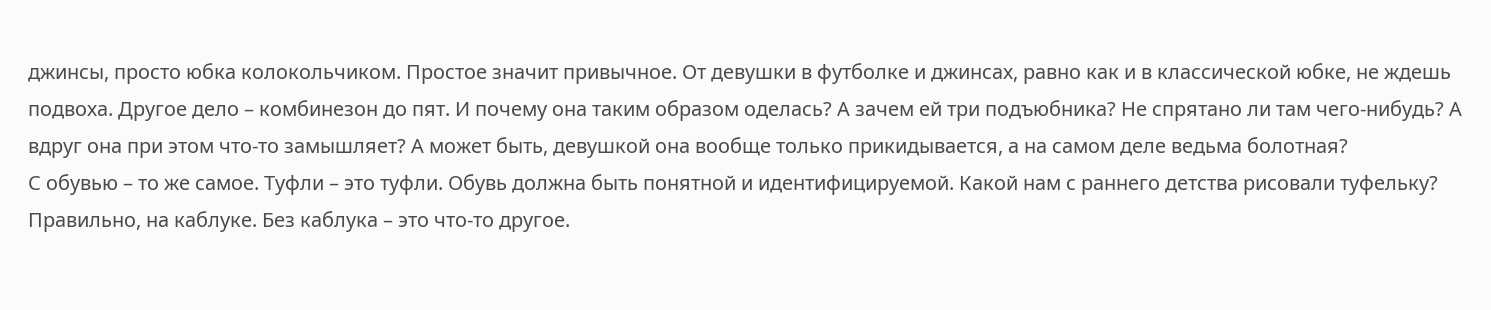джинсы, просто юбка колокольчиком. Простое значит привычное. От девушки в футболке и джинсах, равно как и в классической юбке, не ждешь подвоха. Другое дело – комбинезон до пят. И почему она таким образом оделась? А зачем ей три подъюбника? Не спрятано ли там чего-нибудь? А вдруг она при этом что-то замышляет? А может быть, девушкой она вообще только прикидывается, а на самом деле ведьма болотная?
С обувью – то же самое. Туфли – это туфли. Обувь должна быть понятной и идентифицируемой. Какой нам с раннего детства рисовали туфельку? Правильно, на каблуке. Без каблука – это что-то другое.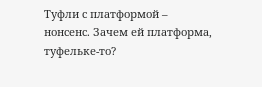Туфли с платформой – нонсенс. Зачем ей платформа, туфельке-то?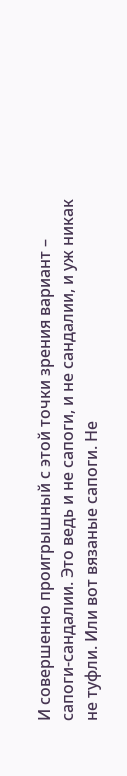И совершенно проигрышный с этой точки зрения вариант – сапоги-сандалии. Это ведь и не сапоги, и не сандалии, и уж никак не туфли. Или вот вязаные сапоги. Не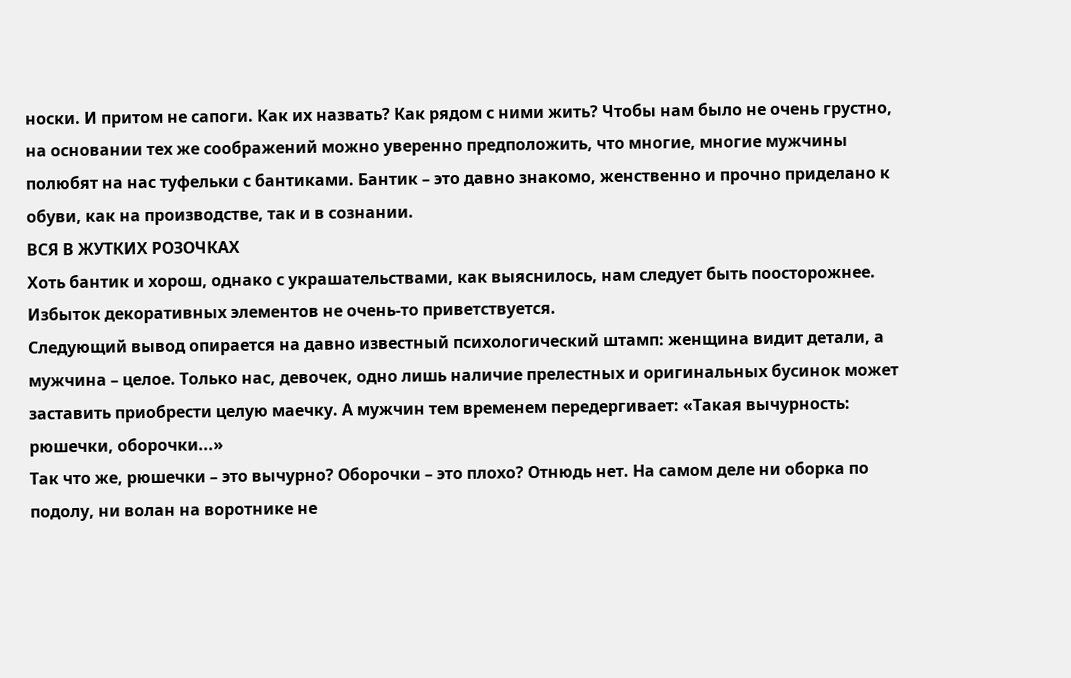носки. И притом не сапоги. Как их назвать? Как рядом с ними жить? Чтобы нам было не очень грустно, на основании тех же соображений можно уверенно предположить, что многие, многие мужчины полюбят на нас туфельки с бантиками. Бантик – это давно знакомо, женственно и прочно приделано к обуви, как на производстве, так и в сознании.
ВСЯ В ЖУТКИХ РОЗОЧКАХ
Хоть бантик и хорош, однако с украшательствами, как выяснилось, нам следует быть поосторожнее. Избыток декоративных элементов не очень-то приветствуется.
Следующий вывод опирается на давно известный психологический штамп: женщина видит детали, а мужчина – целое. Только нас, девочек, одно лишь наличие прелестных и оригинальных бусинок может заставить приобрести целую маечку. А мужчин тем временем передергивает: «Такая вычурность: рюшечки, оборочки...»
Так что же, рюшечки – это вычурно? Оборочки – это плохо? Отнюдь нет. На самом деле ни оборка по подолу, ни волан на воротнике не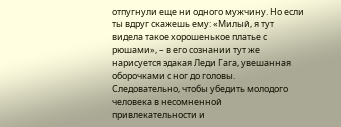отпугнули еще ни одного мужчину. Но если ты вдруг скажешь ему: «Милый, я тут видела такое хорошенькое платье с рюшами», – в его сознании тут же нарисуется эдакая Леди Гага, увешанная оборочками с ног до головы.
Следовательно, чтобы убедить молодого человека в несомненной привлекательности и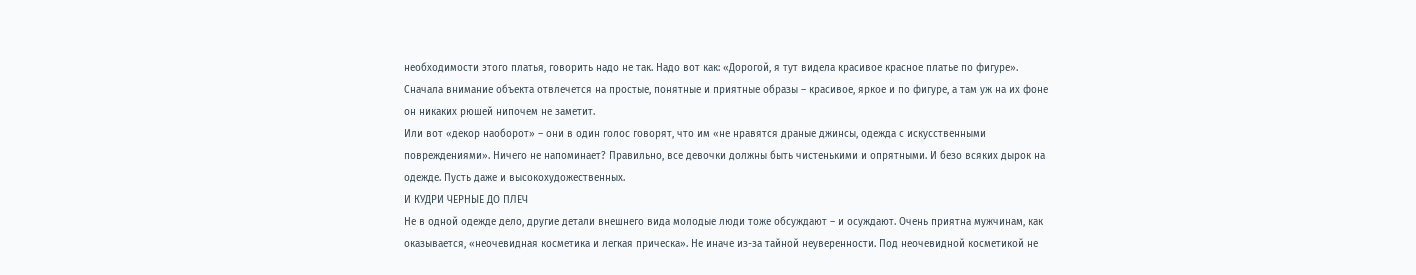необходимости этого платья, говорить надо не так. Надо вот как: «Дорогой, я тут видела красивое красное платье по фигуре». Сначала внимание объекта отвлечется на простые, понятные и приятные образы – красивое, яркое и по фигуре, а там уж на их фоне он никаких рюшей нипочем не заметит.
Или вот «декор наоборот» – они в один голос говорят, что им «не нравятся драные джинсы, одежда с искусственными повреждениями». Ничего не напоминает? Правильно, все девочки должны быть чистенькими и опрятными. И безо всяких дырок на одежде. Пусть даже и высокохудожественных.
И КУДРИ ЧЕРНЫЕ ДО ПЛЕЧ
Не в одной одежде дело, другие детали внешнего вида молодые люди тоже обсуждают – и осуждают. Очень приятна мужчинам, как оказывается, «неочевидная косметика и легкая прическа». Не иначе из-за тайной неуверенности. Под неочевидной косметикой не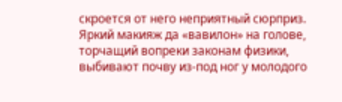скроется от него неприятный сюрприз. Яркий макияж да «вавилон» на голове, торчащий вопреки законам физики, выбивают почву из-под ног у молодого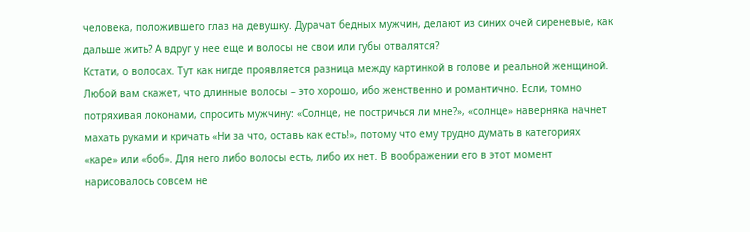человека, положившего глаз на девушку. Дурачат бедных мужчин, делают из синих очей сиреневые, как дальше жить? А вдруг у нее еще и волосы не свои или губы отвалятся?
Кстати, о волосах. Тут как нигде проявляется разница между картинкой в голове и реальной женщиной. Любой вам скажет, что длинные волосы – это хорошо, ибо женственно и романтично. Если, томно потряхивая локонами, спросить мужчину: «Солнце, не постричься ли мне?», «солнце» наверняка начнет махать руками и кричать «Ни за что, оставь как есть!», потому что ему трудно думать в категориях «каре» или «боб». Для него либо волосы есть, либо их нет. В воображении его в этот момент нарисовалось совсем не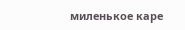миленькое каре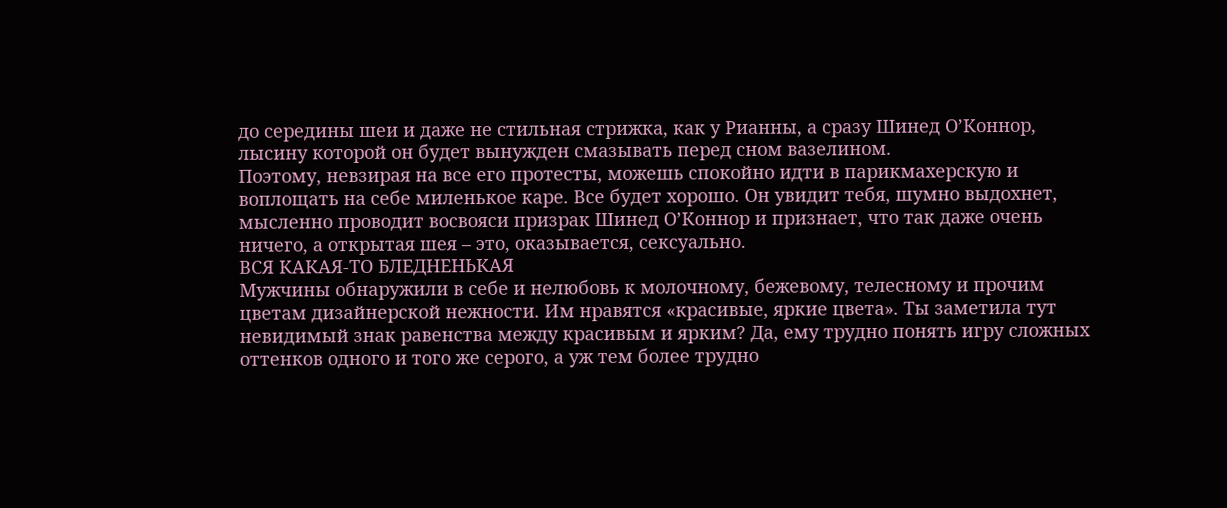до середины шеи и даже не стильная стрижка, как у Рианны, а сразу Шинед О’Коннор, лысину которой он будет вынужден смазывать перед сном вазелином.
Поэтому, невзирая на все его протесты, можешь спокойно идти в парикмахерскую и воплощать на себе миленькое каре. Все будет хорошо. Он увидит тебя, шумно выдохнет, мысленно проводит восвояси призрак Шинед О’Коннор и признает, что так даже очень ничего, а открытая шея – это, оказывается, сексуально.
ВСЯ КАКАЯ-ТО БЛЕДНЕНЬКАЯ
Мужчины обнаружили в себе и нелюбовь к молочному, бежевому, телесному и прочим цветам дизайнерской нежности. Им нравятся «красивые, яркие цвета». Ты заметила тут невидимый знак равенства между красивым и ярким? Да, ему трудно понять игру сложных оттенков одного и того же серого, а уж тем более трудно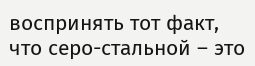воспринять тот факт, что серо-стальной – это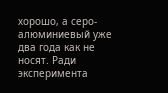хорошо, а серо-алюминиевый уже два года как не носят. Ради эксперимента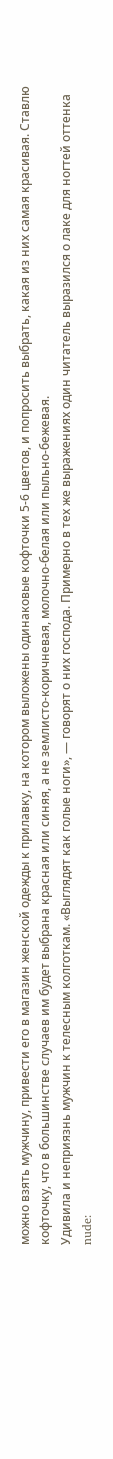можно взять мужчину, привести его в магазин женской одежды к прилавку, на котором выложены одинаковые кофточки 5-6 цветов, и попросить выбрать, какая из них самая красивая. Ставлю кофточку, что в большинстве случаев им будет выбрана красная или синяя, а не землисто-коричневая, молочно-белая или пыльно-бежевая.
Удивила и неприязнь мужчин к телесным колготкам. «Выглядят как голые ноги», — говорят о них господа. Примерно в тех же выражениях один читатель выразился о лаке для ногтей оттенка nude: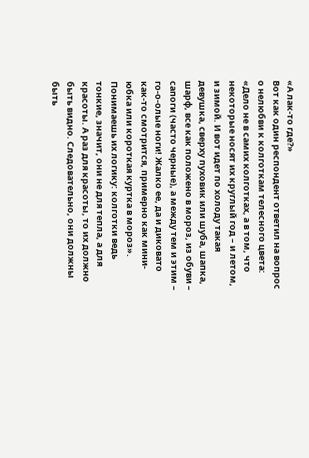«А лак-то где?»
Вот как один респондент ответил на вопрос о нелюбви к колготкам телесного цвета: «Дело не в самих колготках, а в том, что некоторые носят их круглый год – и летом, и зимой. И вот идет по холоду такая девушка, сверху пуховик или шуба, шапка, шарф, все как положено в мороз, из обуви – сапоги (часто черные), а между тем и этим – го-о-олые ноги! Жалко ее, да и диковато как-то смотрится, примерно как мини-юбка или короткая куртка в мороз».
Понимаешь их логику: колготки ведь тонкие, значит, они не для тепла, а для красоты. А раз для красоты, то их должно быть видно. Следовательно, они должны быть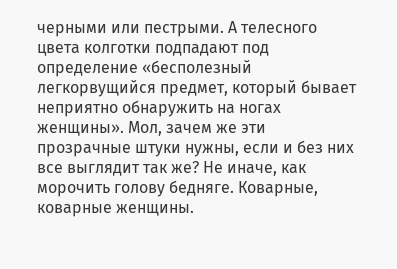черными или пестрыми. А телесного цвета колготки подпадают под определение «бесполезный легкорвущийся предмет, который бывает неприятно обнаружить на ногах женщины». Мол, зачем же эти прозрачные штуки нужны, если и без них все выглядит так же? Не иначе, как морочить голову бедняге. Коварные, коварные женщины.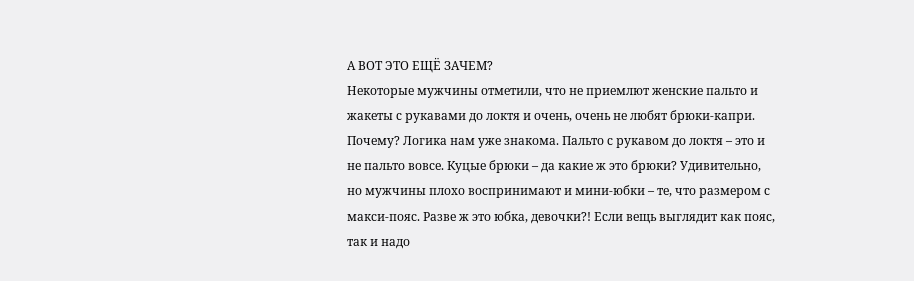А ВОТ ЭТО ЕЩЁ ЗАЧЕМ?
Некоторые мужчины отметили, что не приемлют женские пальто и жакеты с рукавами до локтя и очень, очень не любят брюки-капри. Почему? Логика нам уже знакома. Пальто с рукавом до локтя – это и не пальто вовсе. Куцые брюки – да какие ж это брюки? Удивительно, но мужчины плохо воспринимают и мини-юбки – те, что размером с макси-пояс. Разве ж это юбка, девочки?! Если вещь выглядит как пояс, так и надо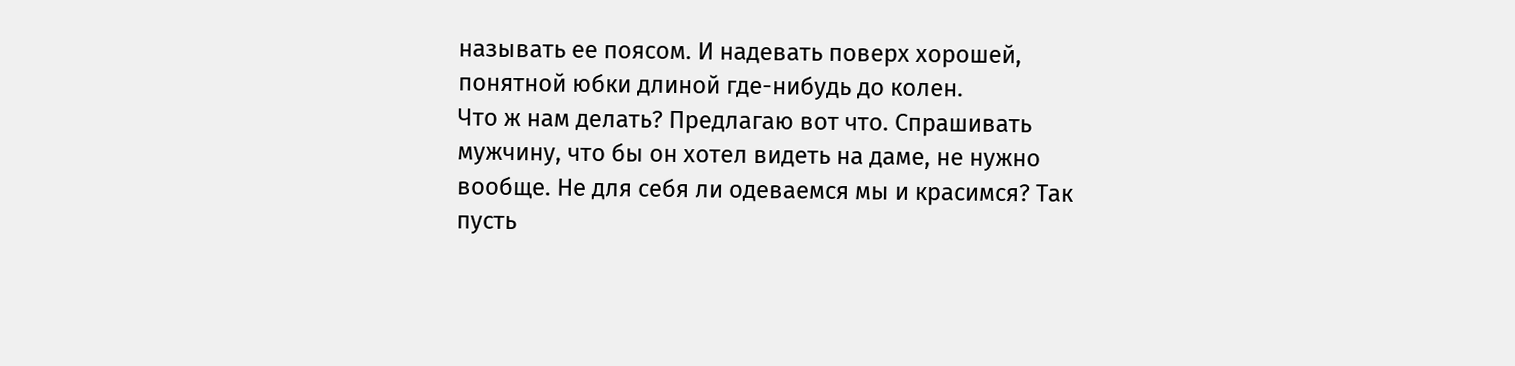называть ее поясом. И надевать поверх хорошей, понятной юбки длиной где-нибудь до колен.
Что ж нам делать? Предлагаю вот что. Спрашивать мужчину, что бы он хотел видеть на даме, не нужно вообще. Не для себя ли одеваемся мы и красимся? Так пусть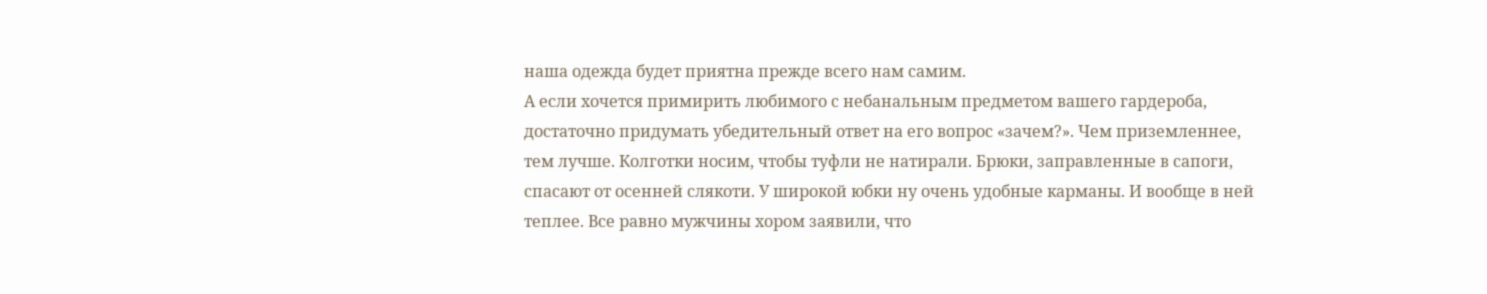наша одежда будет приятна прежде всего нам самим.
А если хочется примирить любимого с небанальным предметом вашего гардероба, достаточно придумать убедительный ответ на его вопрос «зачем?». Чем приземленнее, тем лучше. Колготки носим, чтобы туфли не натирали. Брюки, заправленные в сапоги, спасают от осенней слякоти. У широкой юбки ну очень удобные карманы. И вообще в ней теплее. Все равно мужчины хором заявили, что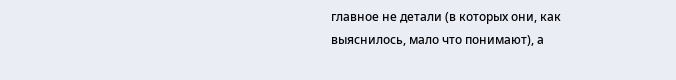главное не детали (в которых они, как выяснилось, мало что понимают), а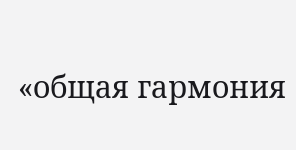«общая гармония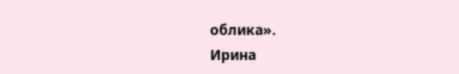облика».
Ирина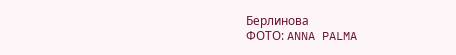Берлинова
ФОТО: ANNA PALMA